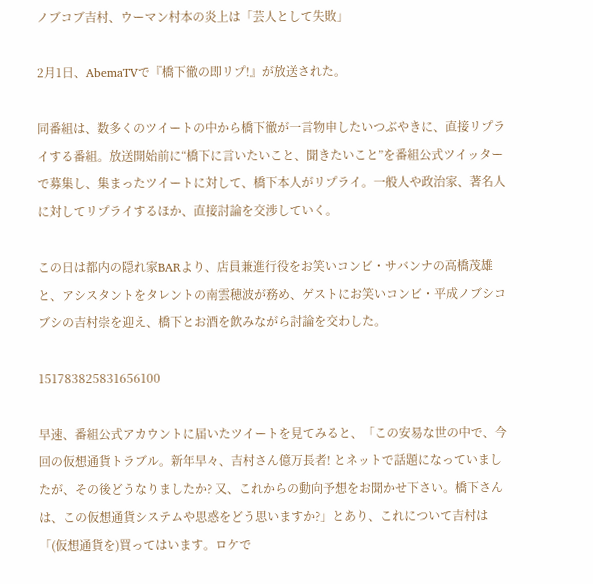ノブコブ吉村、ウーマン村本の炎上は「芸人として失敗」

2月1日、AbemaTVで『橋下徹の即リプ!』が放送された。

同番組は、数多くのツイートの中から橋下徹が一言物申したいつぶやきに、直接リプライする番組。放送開始前に“橋下に言いたいこと、聞きたいこと”を番組公式ツイッターで募集し、集まったツイートに対して、橋下本人がリプライ。一般人や政治家、著名人に対してリプライするほか、直接討論を交渉していく。

この日は都内の隠れ家BARより、店員兼進行役をお笑いコンビ・サバンナの高橋茂雄と、アシスタントをタレントの南雲穂波が務め、ゲストにお笑いコンビ・平成ノブシコブシの吉村崇を迎え、橋下とお酒を飲みながら討論を交わした。

151783825831656100

早速、番組公式アカウントに届いたツイートを見てみると、「この安易な世の中で、今回の仮想通貨トラブル。新年早々、吉村さん億万長者! とネットで話題になっていましたが、その後どうなりましたか? 又、これからの動向予想をお聞かせ下さい。橋下さんは、この仮想通貨システムや思惑をどう思いますか?」とあり、これについて吉村は「(仮想通貨を)買ってはいます。ロケで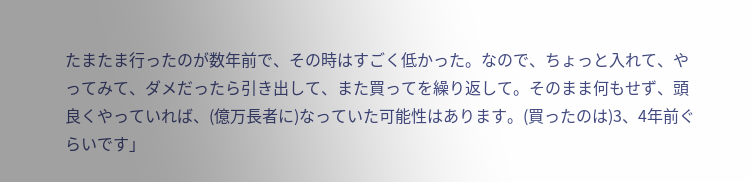たまたま行ったのが数年前で、その時はすごく低かった。なので、ちょっと入れて、やってみて、ダメだったら引き出して、また買ってを繰り返して。そのまま何もせず、頭良くやっていれば、(億万長者に)なっていた可能性はあります。(買ったのは)3、4年前ぐらいです」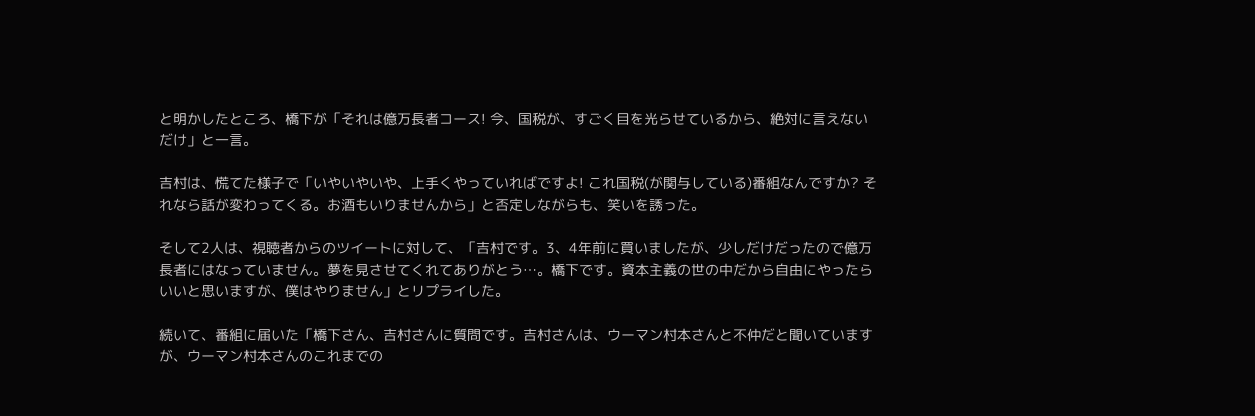と明かしたところ、橋下が「それは億万長者コース! 今、国税が、すごく目を光らせているから、絶対に言えないだけ」と一言。

吉村は、慌てた様子で「いやいやいや、上手くやっていればですよ! これ国税(が関与している)番組なんですか? それなら話が変わってくる。お酒もいりませんから」と否定しながらも、笑いを誘った。

そして2人は、視聴者からのツイートに対して、「吉村です。3、4年前に買いましたが、少しだけだったので億万長者にはなっていません。夢を見させてくれてありがとう…。橋下です。資本主義の世の中だから自由にやったらいいと思いますが、僕はやりません」とリプライした。

続いて、番組に届いた「橋下さん、吉村さんに質問です。吉村さんは、ウーマン村本さんと不仲だと聞いていますが、ウーマン村本さんのこれまでの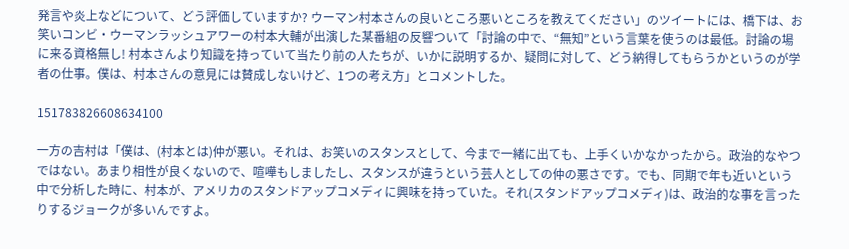発言や炎上などについて、どう評価していますか? ウーマン村本さんの良いところ悪いところを教えてください」のツイートには、橋下は、お笑いコンビ・ウーマンラッシュアワーの村本大輔が出演した某番組の反響ついて「討論の中で、“無知”という言葉を使うのは最低。討論の場に来る資格無し! 村本さんより知識を持っていて当たり前の人たちが、いかに説明するか、疑問に対して、どう納得してもらうかというのが学者の仕事。僕は、村本さんの意見には賛成しないけど、1つの考え方」とコメントした。

151783826608634100

一方の吉村は「僕は、(村本とは)仲が悪い。それは、お笑いのスタンスとして、今まで一緒に出ても、上手くいかなかったから。政治的なやつではない。あまり相性が良くないので、喧嘩もしましたし、スタンスが違うという芸人としての仲の悪さです。でも、同期で年も近いという中で分析した時に、村本が、アメリカのスタンドアップコメディに興味を持っていた。それ(スタンドアップコメディ)は、政治的な事を言ったりするジョークが多いんですよ。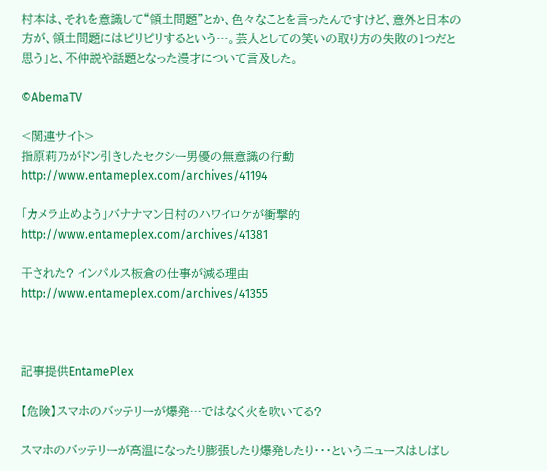村本は、それを意識して“領土問題”とか、色々なことを言ったんですけど、意外と日本の方が、領土問題にはピリピリするという…。芸人としての笑いの取り方の失敗の1つだと思う」と、不仲説や話題となった漫才について言及した。

©AbemaTV

<関連サイト>
指原莉乃がドン引きしたセクシー男優の無意識の行動
http://www.entameplex.com/archives/41194

「カメラ止めよう」バナナマン日村のハワイロケが衝撃的
http://www.entameplex.com/archives/41381

干された? インパルス板倉の仕事が減る理由
http://www.entameplex.com/archives/41355



記事提供EntamePlex

【危険】スマホのバッテリーが爆発…ではなく火を吹いてる?

スマホのバッテリーが高温になったり膨張したり爆発したり・・・というニュースはしばし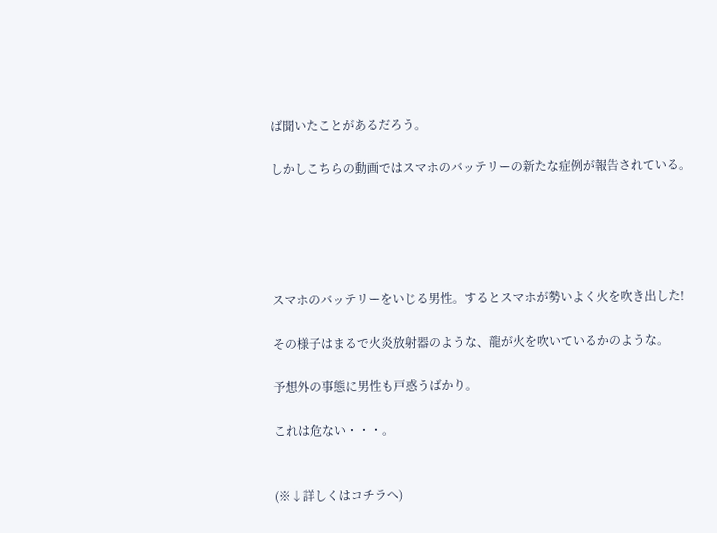ば聞いたことがあるだろう。

しかしこちらの動画ではスマホのバッテリーの新たな症例が報告されている。





スマホのバッテリーをいじる男性。するとスマホが勢いよく火を吹き出した!

その様子はまるで火炎放射器のような、龍が火を吹いているかのような。

予想外の事態に男性も戸惑うばかり。

これは危ない・・・。


(※↓詳しくはコチラへ)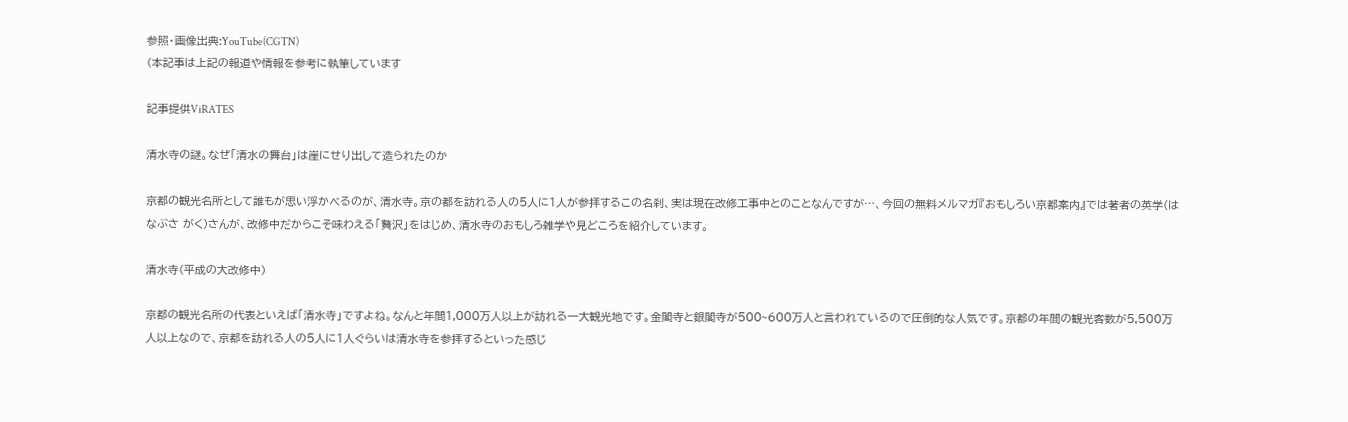参照・画像出典:YouTube(CGTN)
(本記事は上記の報道や情報を参考に執筆しています

記事提供ViRATES

清水寺の謎。なぜ「清水の舞台」は崖にせり出して造られたのか

京都の観光名所として誰もが思い浮かべるのが、清水寺。京の都を訪れる人の5人に1人が参拝するこの名刹、実は現在改修工事中とのことなんですが…、今回の無料メルマガ『おもしろい京都案内』では著者の英学(はなぶさ がく)さんが、改修中だからこそ味わえる「贅沢」をはじめ、清水寺のおもしろ雑学や見どころを紹介しています。

清水寺(平成の大改修中)

京都の観光名所の代表といえば「清水寺」ですよね。なんと年間1,000万人以上が訪れる一大観光地です。金閣寺と銀閣寺が500~600万人と言われているので圧倒的な人気です。京都の年間の観光客数が5,500万人以上なので、京都を訪れる人の5人に1人ぐらいは清水寺を参拝するといった感じ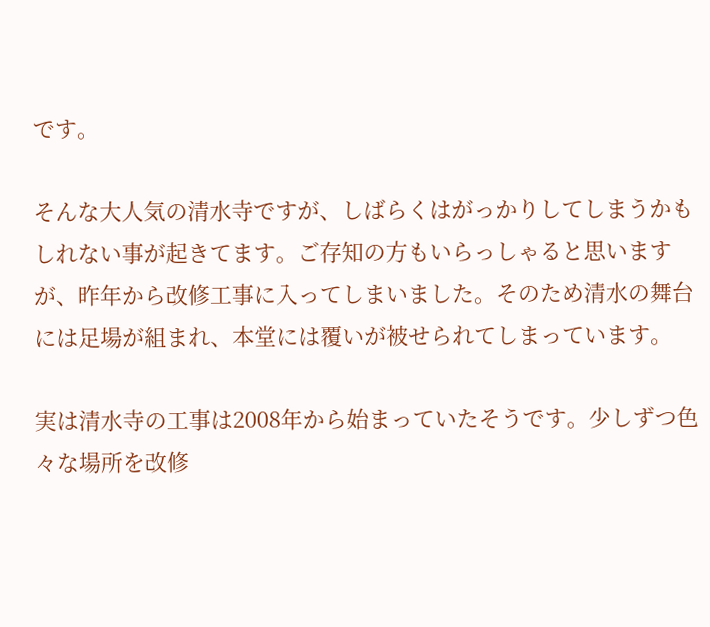です。

そんな大人気の清水寺ですが、しばらくはがっかりしてしまうかもしれない事が起きてます。ご存知の方もいらっしゃると思いますが、昨年から改修工事に入ってしまいました。そのため清水の舞台には足場が組まれ、本堂には覆いが被せられてしまっています。

実は清水寺の工事は2008年から始まっていたそうです。少しずつ色々な場所を改修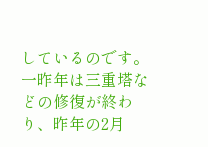しているのです。一昨年は三重塔などの修復が終わり、昨年の2月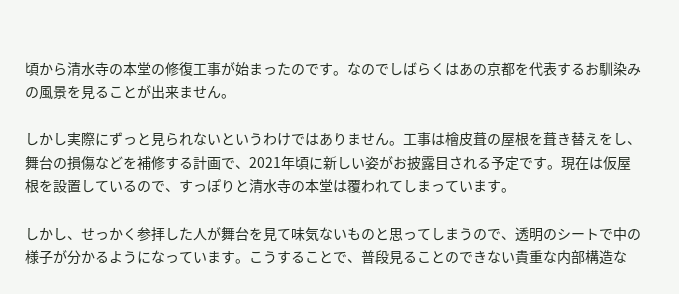頃から清水寺の本堂の修復工事が始まったのです。なのでしばらくはあの京都を代表するお馴染みの風景を見ることが出来ません。

しかし実際にずっと見られないというわけではありません。工事は檜皮葺の屋根を葺き替えをし、舞台の損傷などを補修する計画で、2021年頃に新しい姿がお披露目される予定です。現在は仮屋根を設置しているので、すっぽりと清水寺の本堂は覆われてしまっています。

しかし、せっかく参拝した人が舞台を見て味気ないものと思ってしまうので、透明のシートで中の様子が分かるようになっています。こうすることで、普段見ることのできない貴重な内部構造な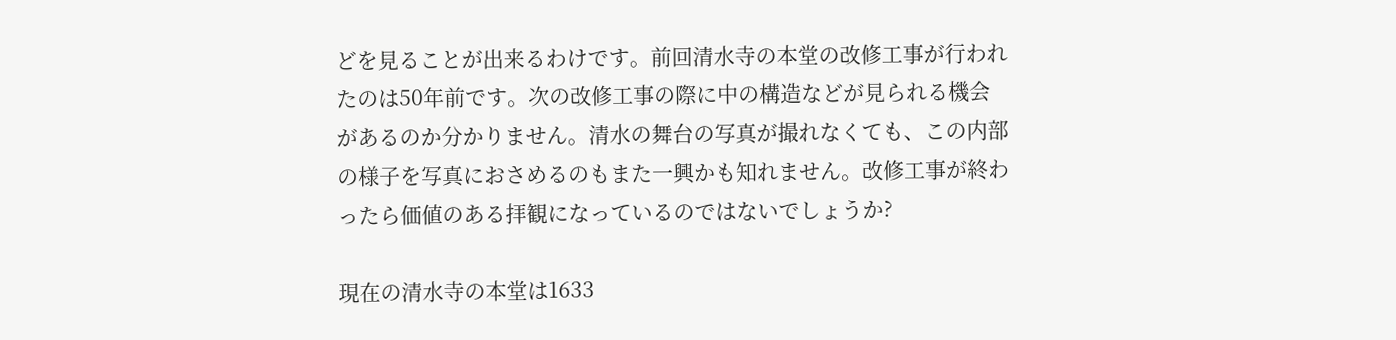どを見ることが出来るわけです。前回清水寺の本堂の改修工事が行われたのは50年前です。次の改修工事の際に中の構造などが見られる機会があるのか分かりません。清水の舞台の写真が撮れなくても、この内部の様子を写真におさめるのもまた一興かも知れません。改修工事が終わったら価値のある拝観になっているのではないでしょうか?

現在の清水寺の本堂は1633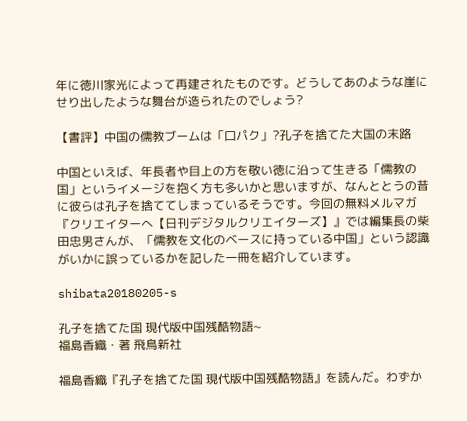年に徳川家光によって再建されたものです。どうしてあのような崖にせり出したような舞台が造られたのでしょう?

【書評】中国の儒教ブームは「口パク」?孔子を捨てた大国の末路

中国といえば、年長者や目上の方を敬い徳に沿って生きる「儒教の国」というイメージを抱く方も多いかと思いますが、なんととうの昔に彼らは孔子を捨ててしまっているそうです。今回の無料メルマガ『クリエイターへ【日刊デジタルクリエイターズ】』では編集長の柴田忠男さんが、「儒教を文化のベースに持っている中国」という認識がいかに誤っているかを記した一冊を紹介しています。

shibata20180205-s

孔子を捨てた国 現代版中国残酷物語~
福島香織・著 飛鳥新社

福島香織『孔子を捨てた国 現代版中国残酷物語』を読んだ。わずか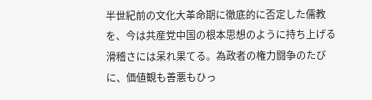半世紀前の文化大革命期に徹底的に否定した儒教を、今は共産党中国の根本思想のように持ち上げる滑稽さには呆れ果てる。為政者の権力闘争のたびに、価値観も善悪もひっ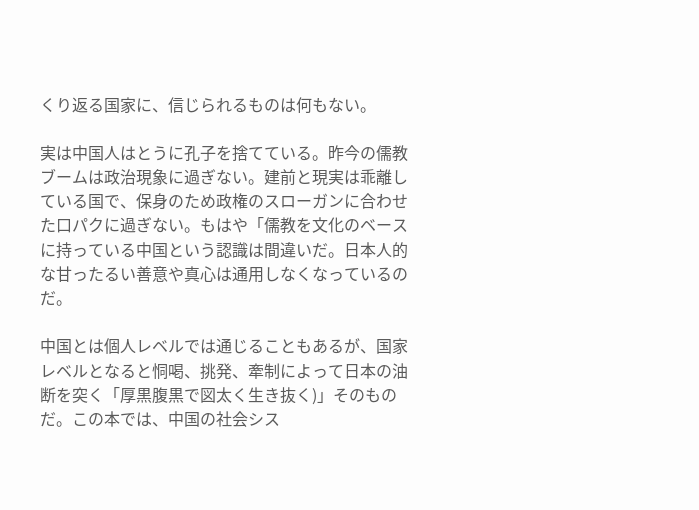くり返る国家に、信じられるものは何もない。

実は中国人はとうに孔子を捨てている。昨今の儒教ブームは政治現象に過ぎない。建前と現実は乖離している国で、保身のため政権のスローガンに合わせた口パクに過ぎない。もはや「儒教を文化のベースに持っている中国という認識は間違いだ。日本人的な甘ったるい善意や真心は通用しなくなっているのだ。

中国とは個人レベルでは通じることもあるが、国家レベルとなると恫喝、挑発、牽制によって日本の油断を突く「厚黒腹黒で図太く生き抜く)」そのものだ。この本では、中国の社会シス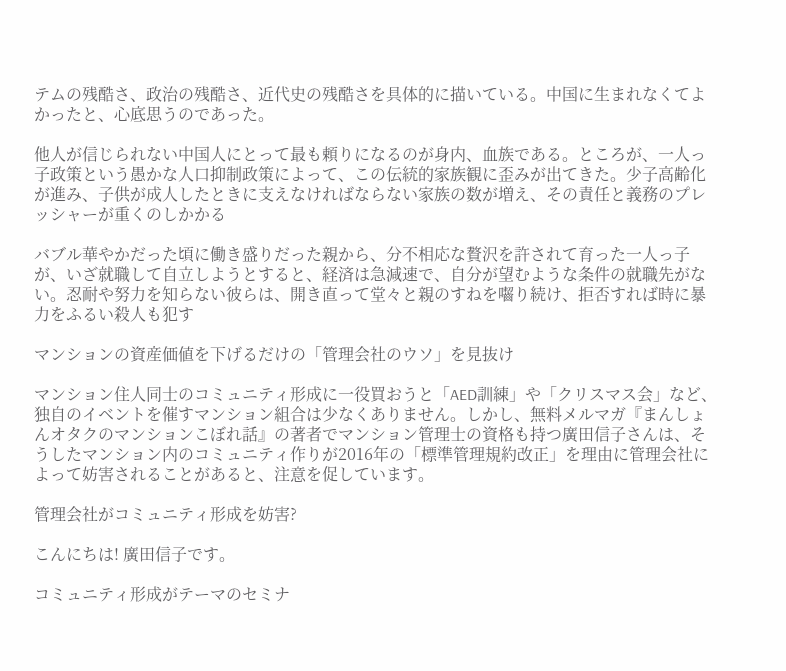テムの残酷さ、政治の残酷さ、近代史の残酷さを具体的に描いている。中国に生まれなくてよかったと、心底思うのであった。

他人が信じられない中国人にとって最も頼りになるのが身内、血族である。ところが、一人っ子政策という愚かな人口抑制政策によって、この伝統的家族観に歪みが出てきた。少子高齢化が進み、子供が成人したときに支えなければならない家族の数が増え、その責任と義務のプレッシャーが重くのしかかる

バブル華やかだった頃に働き盛りだった親から、分不相応な贅沢を許されて育った一人っ子が、いざ就職して自立しようとすると、経済は急減速で、自分が望むような条件の就職先がない。忍耐や努力を知らない彼らは、開き直って堂々と親のすねを囓り続け、拒否すれば時に暴力をふるい殺人も犯す

マンションの資産価値を下げるだけの「管理会社のウソ」を見抜け

マンション住人同士のコミュニティ形成に一役買おうと「AED訓練」や「クリスマス会」など、独自のイベントを催すマンション組合は少なくありません。しかし、無料メルマガ『まんしょんオタクのマンションこぼれ話』の著者でマンション管理士の資格も持つ廣田信子さんは、そうしたマンション内のコミュニティ作りが2016年の「標準管理規約改正」を理由に管理会社によって妨害されることがあると、注意を促しています。

管理会社がコミュニティ形成を妨害?

こんにちは! 廣田信子です。

コミュニティ形成がテーマのセミナ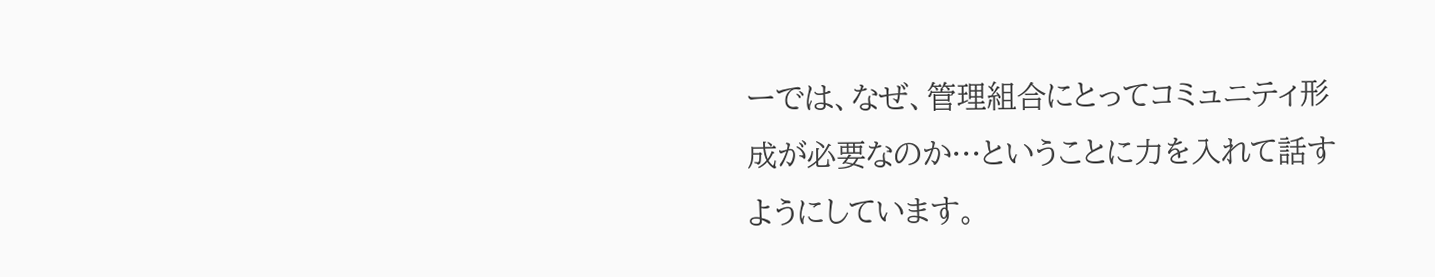ーでは、なぜ、管理組合にとってコミュニティ形成が必要なのか…ということに力を入れて話すようにしています。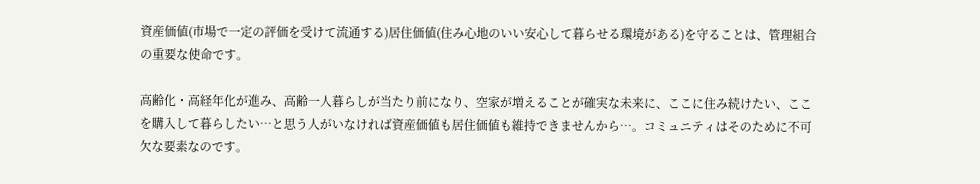資産価値(市場で一定の評価を受けて流通する)居住価値(住み心地のいい安心して暮らせる環境がある)を守ることは、管理組合の重要な使命です。

高齢化・高経年化が進み、高齢一人暮らしが当たり前になり、空家が増えることが確実な未来に、ここに住み続けたい、ここを購入して暮らしたい…と思う人がいなければ資産価値も居住価値も維持できませんから…。コミュニティはそのために不可欠な要素なのです。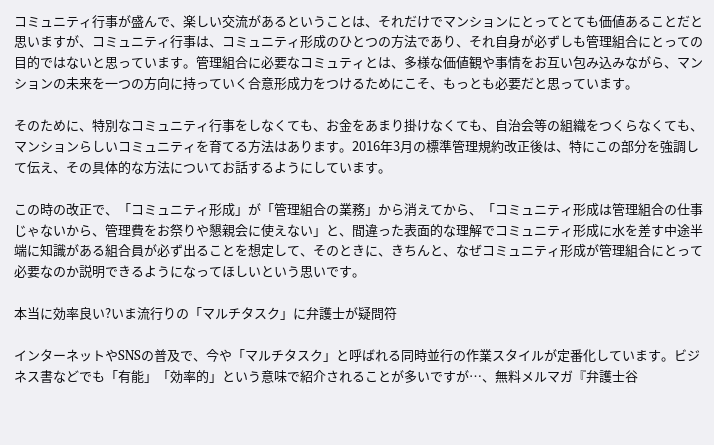コミュニティ行事が盛んで、楽しい交流があるということは、それだけでマンションにとってとても価値あることだと思いますが、コミュニティ行事は、コミュニティ形成のひとつの方法であり、それ自身が必ずしも管理組合にとっての目的ではないと思っています。管理組合に必要なコミュティとは、多様な価値観や事情をお互い包み込みながら、マンションの未来を一つの方向に持っていく合意形成力をつけるためにこそ、もっとも必要だと思っています。

そのために、特別なコミュニティ行事をしなくても、お金をあまり掛けなくても、自治会等の組織をつくらなくても、マンションらしいコミュニティを育てる方法はあります。2016年3月の標準管理規約改正後は、特にこの部分を強調して伝え、その具体的な方法についてお話するようにしています。

この時の改正で、「コミュニティ形成」が「管理組合の業務」から消えてから、「コミュニティ形成は管理組合の仕事じゃないから、管理費をお祭りや懇親会に使えない」と、間違った表面的な理解でコミュニティ形成に水を差す中途半端に知識がある組合員が必ず出ることを想定して、そのときに、きちんと、なぜコミュニティ形成が管理組合にとって必要なのか説明できるようになってほしいという思いです。

本当に効率良い?いま流行りの「マルチタスク」に弁護士が疑問符

インターネットやSNSの普及で、今や「マルチタスク」と呼ばれる同時並行の作業スタイルが定番化しています。ビジネス書などでも「有能」「効率的」という意味で紹介されることが多いですが…、無料メルマガ『弁護士谷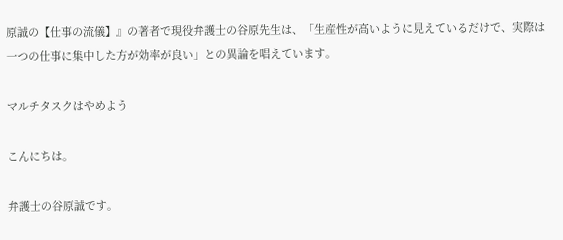原誠の【仕事の流儀】』の著者で現役弁護士の谷原先生は、「生産性が高いように見えているだけで、実際は一つの仕事に集中した方が効率が良い」との異論を唱えています。

マルチタスクはやめよう

こんにちは。

弁護士の谷原誠です。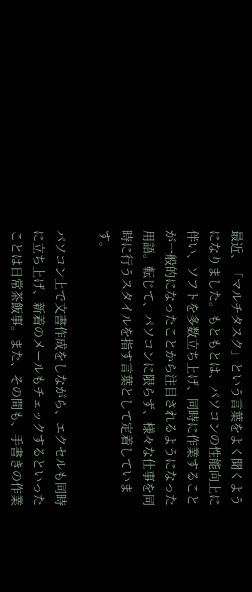最近、「マルチタスク」という言葉をよく聞くようになりました。もともとは、パソコンの性能向上に伴い、ソフトを多数立ち上げ、同時に作業することが一般的になったことから注目されるようになった用語。転じて、パソコンに限らず、様々な仕事を同時に行うスタイルを指す言葉として定着しています。

パソコン上で文書作成をしながら、エクセルも同時に立ち上げ、新着のメールもチェックするといったことは日常茶飯事。また、その間も、手書きの作業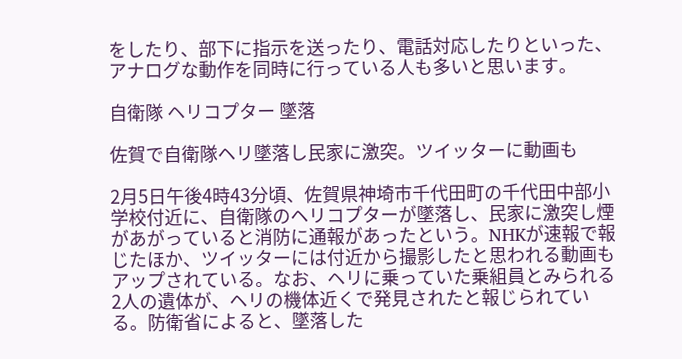をしたり、部下に指示を送ったり、電話対応したりといった、アナログな動作を同時に行っている人も多いと思います。

自衛隊 ヘリコプター 墜落

佐賀で自衛隊ヘリ墜落し民家に激突。ツイッターに動画も

2月5日午後4時43分頃、佐賀県神埼市千代田町の千代田中部小学校付近に、自衛隊のヘリコプターが墜落し、民家に激突し煙があがっていると消防に通報があったという。NHKが速報で報じたほか、ツイッターには付近から撮影したと思われる動画もアップされている。なお、ヘリに乗っていた乗組員とみられる2人の遺体が、ヘリの機体近くで発見されたと報じられている。防衛省によると、墜落した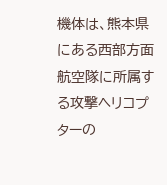機体は、熊本県にある西部方面航空隊に所属する攻撃ヘリコプターの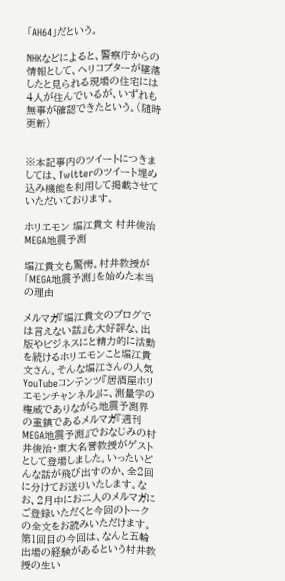「AH64」だという。

NHKなどによると、警察庁からの情報として、ヘリコプターが墜落したと見られる現場の住宅には4人が住んでいるが、いずれも無事が確認できたという。(随時更新)


※本記事内のツイートにつきましては、Twitterのツイート埋め込み機能を利用して掲載させていただいております。

ホリエモン 堀江貴文 村井俊治 MEGA地震予測

堀江貴文も驚愕。村井教授が「MEGA地震予測」を始めた本当の理由

メルマガ『堀江貴文のブログでは言えない話』も大好評な、出版やビジネスにと精力的に活動を続けるホリエモンこと堀江貴文さん。そんな堀江さんの人気YouTubeコンテンツ『居酒屋ホリエモンチャンネル』に、測量学の権威でありながら地震予測界の重鎮であるメルマガ『週刊MEGA地震予測』でおなじみの村井俊治・東大名誉教授がゲストとして登場しました。いったいどんな話が飛び出すのか、全2回に分けてお送りいたします。なお、2月中にお二人のメルマガにご登録いただくと今回のトークの全文をお読みいただけます。第1回目の今回は、なんと五輪出場の経験があるという村井教授の生い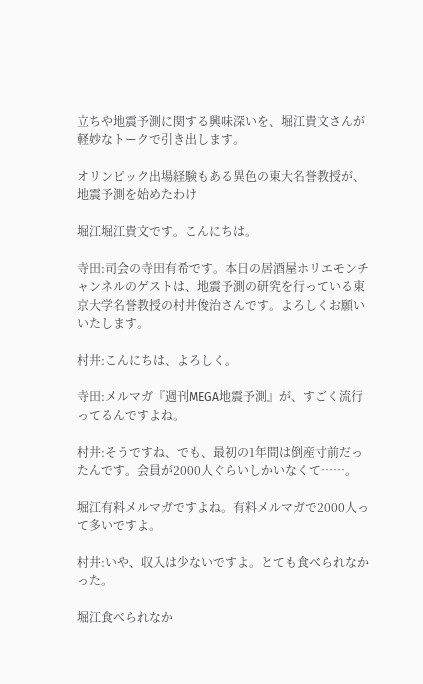立ちや地震予測に関する興味深いを、堀江貴文さんが軽妙なトークで引き出します。

オリンピック出場経験もある異色の東大名誉教授が、地震予測を始めたわけ

堀江堀江貴文です。こんにちは。

寺田:司会の寺田有希です。本日の居酒屋ホリエモンチャンネルのゲストは、地震予測の研究を行っている東京大学名誉教授の村井俊治さんです。よろしくお願いいたします。

村井:こんにちは、よろしく。

寺田:メルマガ『週刊MEGA地震予測』が、すごく流行ってるんですよね。

村井:そうですね、でも、最初の1年間は倒産寸前だったんです。会員が2000人ぐらいしかいなくて……。

堀江有料メルマガですよね。有料メルマガで2000人って多いですよ。

村井:いや、収入は少ないですよ。とても食べられなかった。

堀江食べられなか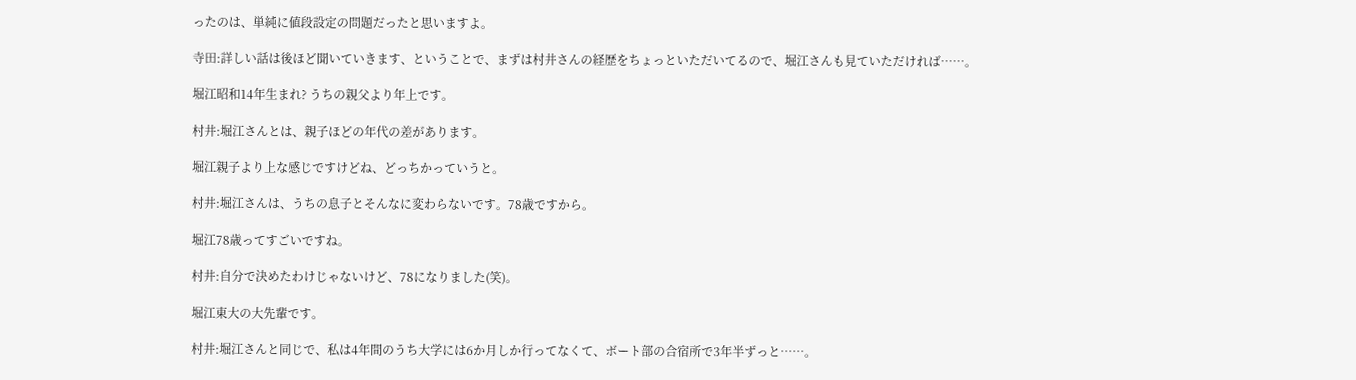ったのは、単純に値段設定の問題だったと思いますよ。

寺田:詳しい話は後ほど聞いていきます、ということで、まずは村井さんの経歴をちょっといただいてるので、堀江さんも見ていただければ……。

堀江昭和14年生まれ? うちの親父より年上です。

村井:堀江さんとは、親子ほどの年代の差があります。

堀江親子より上な感じですけどね、どっちかっていうと。

村井:堀江さんは、うちの息子とそんなに変わらないです。78歳ですから。

堀江78歳ってすごいですね。

村井:自分で決めたわけじゃないけど、78になりました(笑)。

堀江東大の大先輩です。

村井:堀江さんと同じで、私は4年間のうち大学には6か月しか行ってなくて、ボート部の合宿所で3年半ずっと……。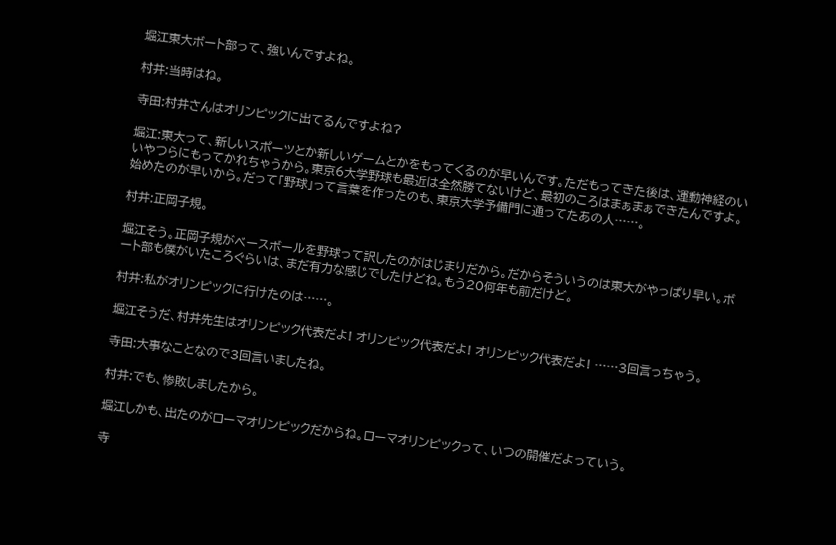堀江東大ボート部って、強いんですよね。

村井:当時はね。

寺田:村井さんはオリンピックに出てるんですよね?

堀江:東大って、新しいスポーツとか新しいゲームとかをもってくるのが早いんです。ただもってきた後は、運動神経のいいやつらにもってかれちゃうから。東京6大学野球も最近は全然勝てないけど、最初のころはまぁまぁできたんですよ。始めたのが早いから。だって「野球」って言葉を作ったのも、東京大学予備門に通ってたあの人……。

村井:正岡子規。

堀江そう。正岡子規がベースボールを野球って訳したのがはじまりだから。だからそういうのは東大がやっぱり早い。ボート部も僕がいたころぐらいは、まだ有力な感じでしたけどね。もう20何年も前だけど。

村井:私がオリンピックに行けたのは……。

堀江そうだ、村井先生はオリンピック代表だよ! オリンピック代表だよ! オリンピック代表だよ! ……3回言っちゃう。

寺田:大事なことなので3回言いましたね。

村井:でも、惨敗しましたから。

堀江しかも、出たのがローマオリンピックだからね。ローマオリンピックって、いつの開催だよっていう。

寺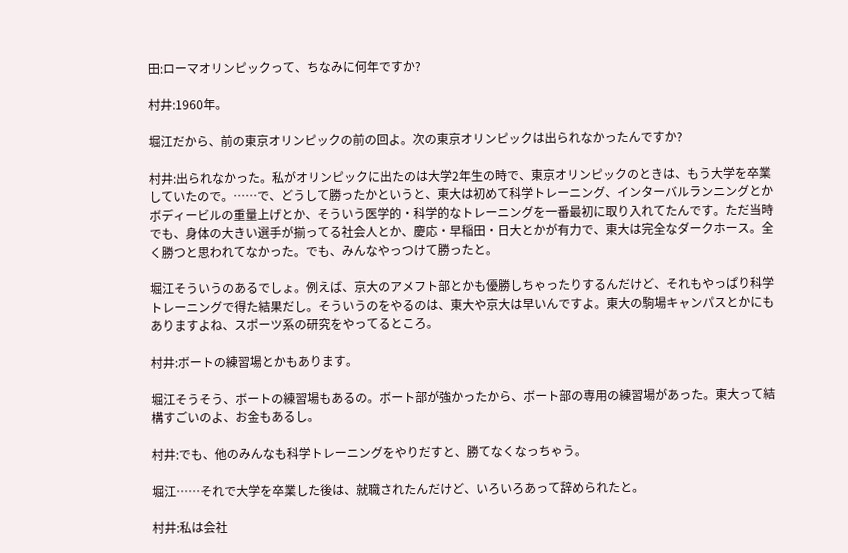田:ローマオリンピックって、ちなみに何年ですか?

村井:1960年。

堀江だから、前の東京オリンピックの前の回よ。次の東京オリンピックは出られなかったんですか?

村井:出られなかった。私がオリンピックに出たのは大学2年生の時で、東京オリンピックのときは、もう大学を卒業していたので。……で、どうして勝ったかというと、東大は初めて科学トレーニング、インターバルランニングとかボディービルの重量上げとか、そういう医学的・科学的なトレーニングを一番最初に取り入れてたんです。ただ当時でも、身体の大きい選手が揃ってる社会人とか、慶応・早稲田・日大とかが有力で、東大は完全なダークホース。全く勝つと思われてなかった。でも、みんなやっつけて勝ったと。

堀江そういうのあるでしょ。例えば、京大のアメフト部とかも優勝しちゃったりするんだけど、それもやっぱり科学トレーニングで得た結果だし。そういうのをやるのは、東大や京大は早いんですよ。東大の駒場キャンパスとかにもありますよね、スポーツ系の研究をやってるところ。

村井:ボートの練習場とかもあります。

堀江そうそう、ボートの練習場もあるの。ボート部が強かったから、ボート部の専用の練習場があった。東大って結構すごいのよ、お金もあるし。

村井:でも、他のみんなも科学トレーニングをやりだすと、勝てなくなっちゃう。

堀江……それで大学を卒業した後は、就職されたんだけど、いろいろあって辞められたと。

村井:私は会社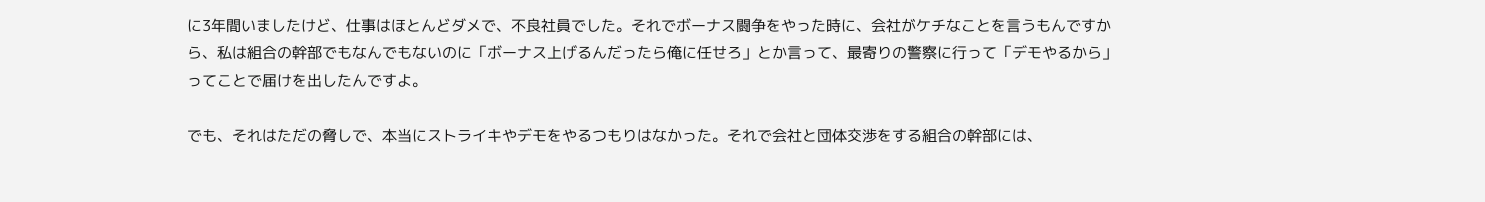に3年間いましたけど、仕事はほとんどダメで、不良社員でした。それでボーナス闘争をやった時に、会社がケチなことを言うもんですから、私は組合の幹部でもなんでもないのに「ボーナス上げるんだったら俺に任せろ」とか言って、最寄りの警察に行って「デモやるから」ってことで届けを出したんですよ。

でも、それはただの脅しで、本当にストライキやデモをやるつもりはなかった。それで会社と団体交渉をする組合の幹部には、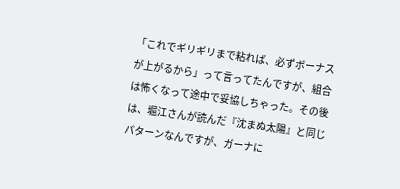「これでギリギリまで粘れば、必ずボーナスが上がるから」って言ってたんですが、組合は怖くなって途中で妥協しちゃった。その後は、堀江さんが読んだ『沈まぬ太陽』と同じパターンなんですが、ガーナに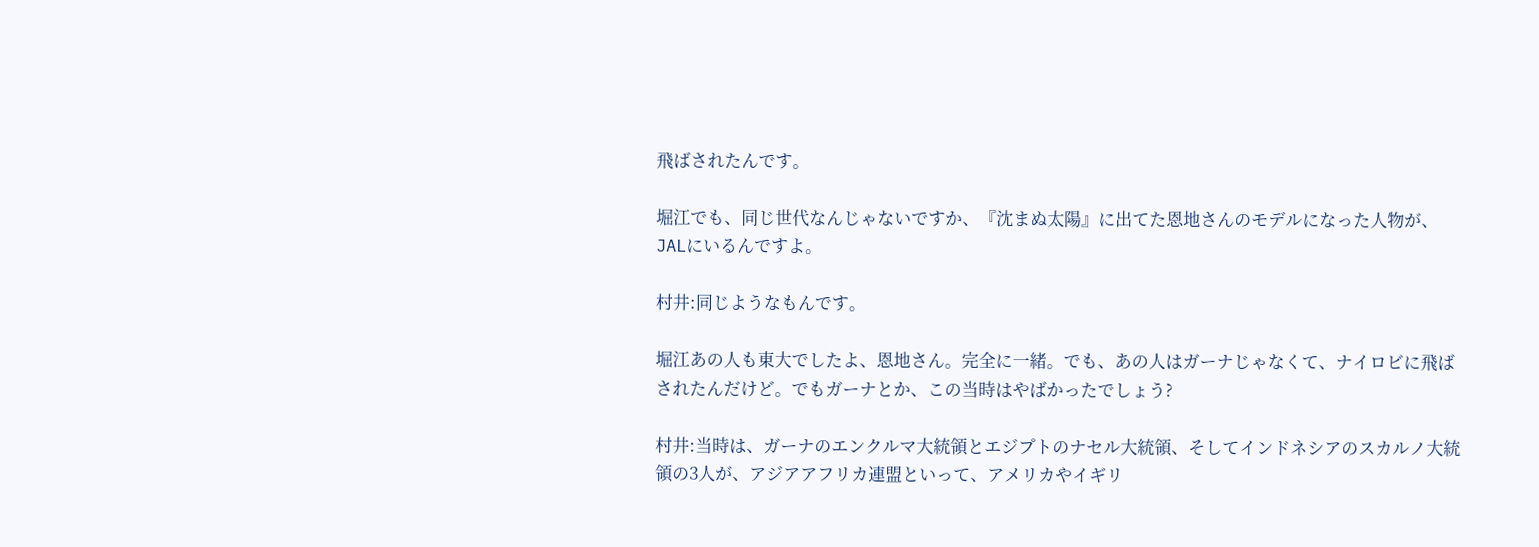飛ばされたんです。

堀江でも、同じ世代なんじゃないですか、『沈まぬ太陽』に出てた恩地さんのモデルになった人物が、JALにいるんですよ。

村井:同じようなもんです。

堀江あの人も東大でしたよ、恩地さん。完全に一緒。でも、あの人はガーナじゃなくて、ナイロビに飛ばされたんだけど。でもガーナとか、この当時はやばかったでしょう?

村井:当時は、ガーナのエンクルマ大統領とエジプトのナセル大統領、そしてインドネシアのスカルノ大統領の3人が、アジアアフリカ連盟といって、アメリカやイギリ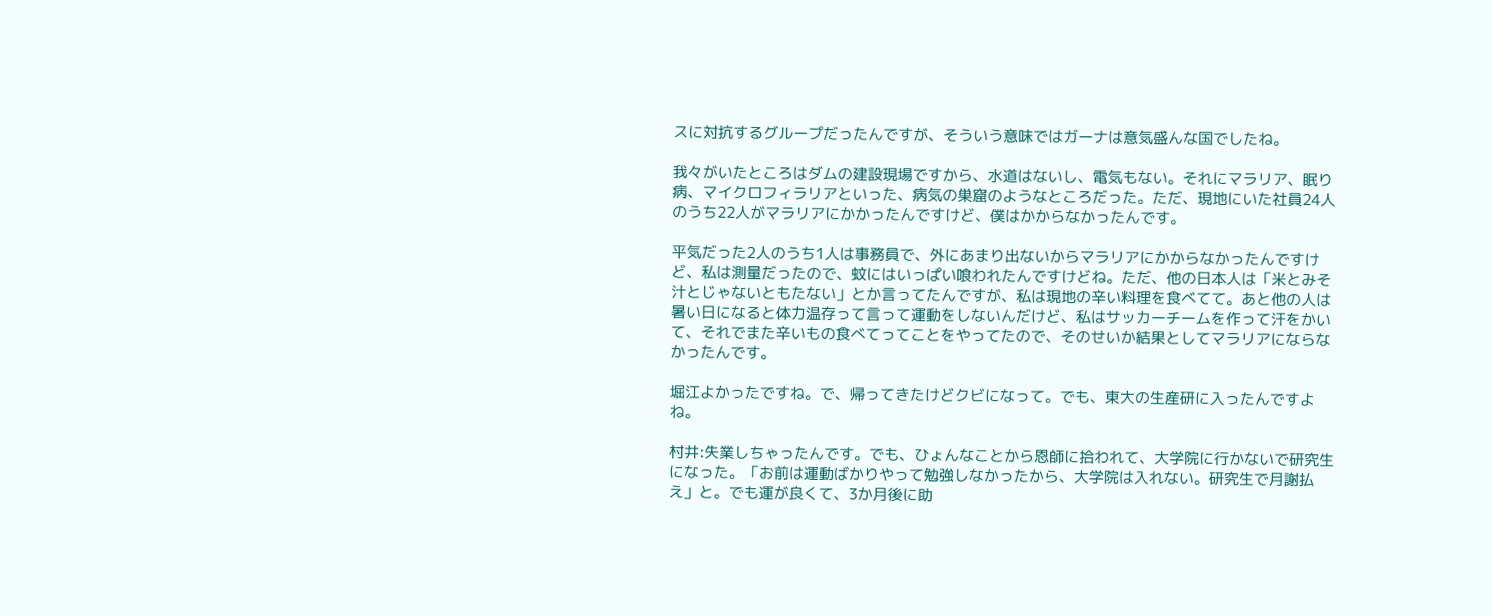スに対抗するグループだったんですが、そういう意味ではガーナは意気盛んな国でしたね。

我々がいたところはダムの建設現場ですから、水道はないし、電気もない。それにマラリア、眠り病、マイクロフィラリアといった、病気の巣窟のようなところだった。ただ、現地にいた社員24人のうち22人がマラリアにかかったんですけど、僕はかからなかったんです。

平気だった2人のうち1人は事務員で、外にあまり出ないからマラリアにかからなかったんですけど、私は測量だったので、蚊にはいっぱい喰われたんですけどね。ただ、他の日本人は「米とみそ汁とじゃないともたない」とか言ってたんですが、私は現地の辛い料理を食べてて。あと他の人は暑い日になると体力温存って言って運動をしないんだけど、私はサッカーチームを作って汗をかいて、それでまた辛いもの食べてってことをやってたので、そのせいか結果としてマラリアにならなかったんです。

堀江よかったですね。で、帰ってきたけどクビになって。でも、東大の生産研に入ったんですよね。

村井:失業しちゃったんです。でも、ひょんなことから恩師に拾われて、大学院に行かないで研究生になった。「お前は運動ばかりやって勉強しなかったから、大学院は入れない。研究生で月謝払え」と。でも運が良くて、3か月後に助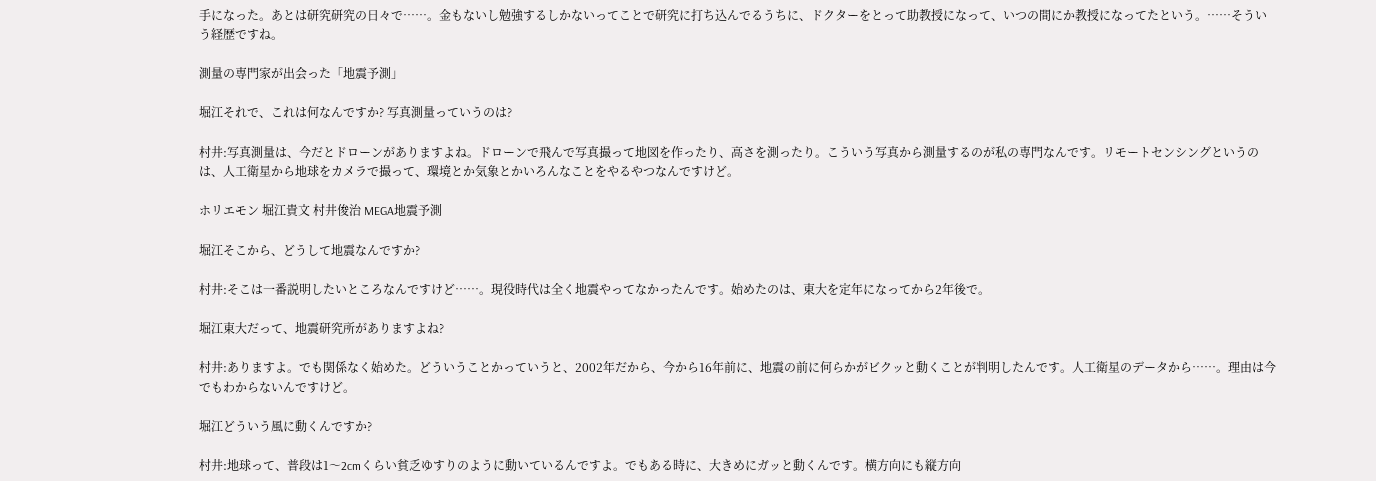手になった。あとは研究研究の日々で……。金もないし勉強するしかないってことで研究に打ち込んでるうちに、ドクターをとって助教授になって、いつの間にか教授になってたという。……そういう経歴ですね。

測量の専門家が出会った「地震予測」

堀江それで、これは何なんですか? 写真測量っていうのは?

村井:写真測量は、今だとドローンがありますよね。ドローンで飛んで写真撮って地図を作ったり、高さを測ったり。こういう写真から測量するのが私の専門なんです。リモートセンシングというのは、人工衛星から地球をカメラで撮って、環境とか気象とかいろんなことをやるやつなんですけど。

ホリエモン 堀江貴文 村井俊治 MEGA地震予測

堀江そこから、どうして地震なんですか?

村井:そこは一番説明したいところなんですけど……。現役時代は全く地震やってなかったんです。始めたのは、東大を定年になってから2年後で。

堀江東大だって、地震研究所がありますよね?

村井:ありますよ。でも関係なく始めた。どういうことかっていうと、2002年だから、今から16年前に、地震の前に何らかがビクッと動くことが判明したんです。人工衛星のデータから……。理由は今でもわからないんですけど。

堀江どういう風に動くんですか?

村井:地球って、普段は1〜2cmくらい貧乏ゆすりのように動いているんですよ。でもある時に、大きめにガッと動くんです。横方向にも縦方向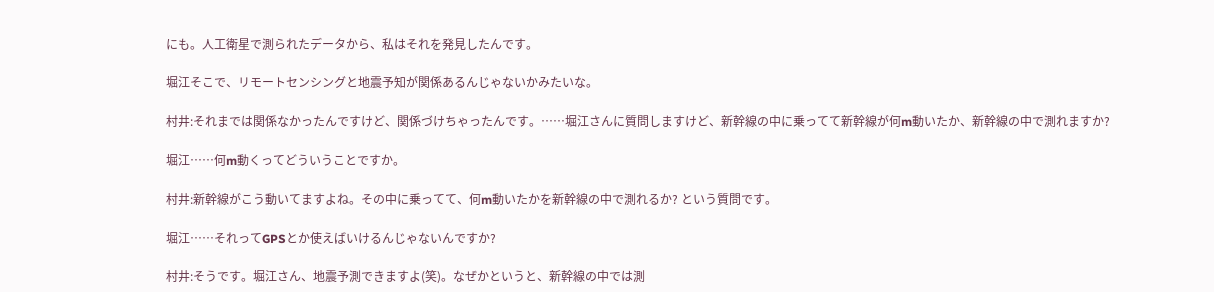にも。人工衛星で測られたデータから、私はそれを発見したんです。

堀江そこで、リモートセンシングと地震予知が関係あるんじゃないかみたいな。

村井:それまでは関係なかったんですけど、関係づけちゃったんです。……堀江さんに質問しますけど、新幹線の中に乗ってて新幹線が何m動いたか、新幹線の中で測れますか?

堀江……何m動くってどういうことですか。

村井:新幹線がこう動いてますよね。その中に乗ってて、何m動いたかを新幹線の中で測れるか? という質問です。

堀江……それってGPSとか使えばいけるんじゃないんですか?

村井:そうです。堀江さん、地震予測できますよ(笑)。なぜかというと、新幹線の中では測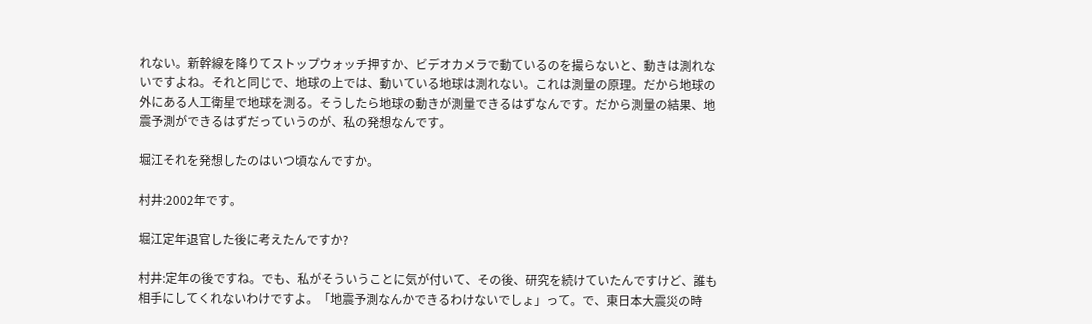れない。新幹線を降りてストップウォッチ押すか、ビデオカメラで動ているのを撮らないと、動きは測れないですよね。それと同じで、地球の上では、動いている地球は測れない。これは測量の原理。だから地球の外にある人工衛星で地球を測る。そうしたら地球の動きが測量できるはずなんです。だから測量の結果、地震予測ができるはずだっていうのが、私の発想なんです。

堀江それを発想したのはいつ頃なんですか。

村井:2002年です。

堀江定年退官した後に考えたんですか?

村井:定年の後ですね。でも、私がそういうことに気が付いて、その後、研究を続けていたんですけど、誰も相手にしてくれないわけですよ。「地震予測なんかできるわけないでしょ」って。で、東日本大震災の時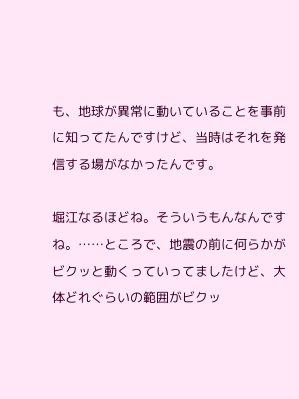も、地球が異常に動いていることを事前に知ってたんですけど、当時はそれを発信する場がなかったんです。

堀江なるほどね。そういうもんなんですね。……ところで、地震の前に何らかがビクッと動くっていってましたけど、大体どれぐらいの範囲がビクッ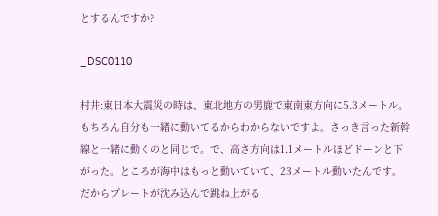とするんですか?

_DSC0110

村井:東日本大震災の時は、東北地方の男鹿で東南東方向に5.3メートル。もちろん自分も一緒に動いてるからわからないですよ。さっき言った新幹線と一緒に動くのと同じで。で、高さ方向は1.1メートルほどドーンと下がった。ところが海中はもっと動いていて、23メートル動いたんです。だからプレートが沈み込んで跳ね上がる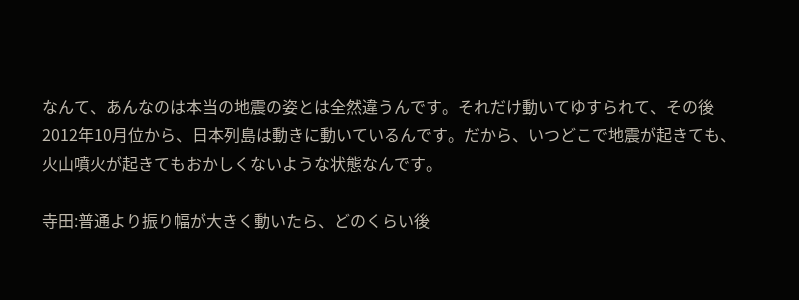なんて、あんなのは本当の地震の姿とは全然違うんです。それだけ動いてゆすられて、その後2012年10月位から、日本列島は動きに動いているんです。だから、いつどこで地震が起きても、火山噴火が起きてもおかしくないような状態なんです。

寺田:普通より振り幅が大きく動いたら、どのくらい後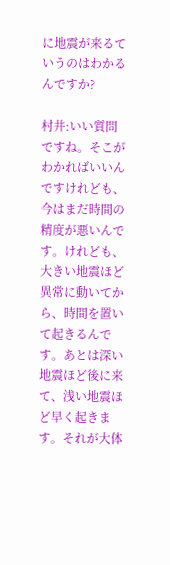に地震が来るていうのはわかるんですか?

村井:いい質問ですね。そこがわかればいいんですけれども、今はまだ時間の精度が悪いんです。けれども、大きい地震ほど異常に動いてから、時間を置いて起きるんです。あとは深い地震ほど後に来て、浅い地震ほど早く起きます。それが大体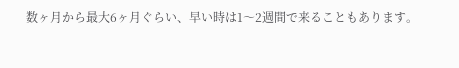数ヶ月から最大6ヶ月ぐらい、早い時は1〜2週間で来ることもあります。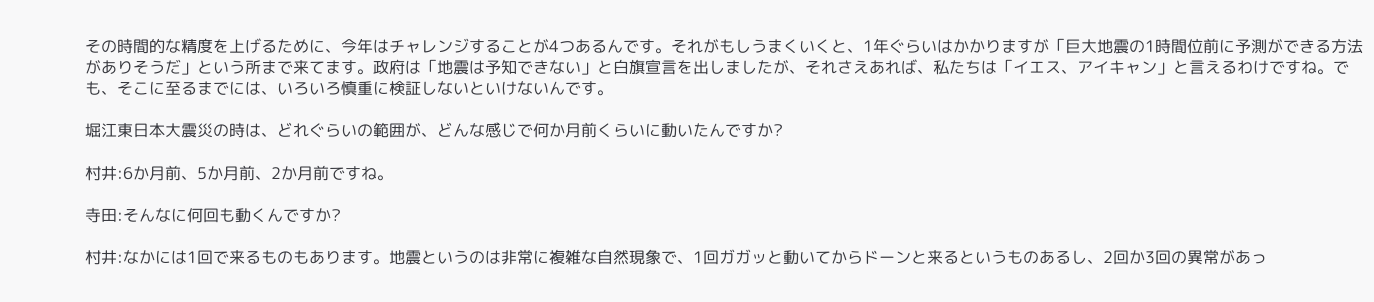その時間的な精度を上げるために、今年はチャレンジすることが4つあるんです。それがもしうまくいくと、1年ぐらいはかかりますが「巨大地震の1時間位前に予測ができる方法がありそうだ」という所まで来てます。政府は「地震は予知できない」と白旗宣言を出しましたが、それさえあれば、私たちは「イエス、アイキャン」と言えるわけですね。でも、そこに至るまでには、いろいろ慎重に検証しないといけないんです。

堀江東日本大震災の時は、どれぐらいの範囲が、どんな感じで何か月前くらいに動いたんですか?

村井:6か月前、5か月前、2か月前ですね。

寺田:そんなに何回も動くんですか?

村井:なかには1回で来るものもあります。地震というのは非常に複雑な自然現象で、1回ガガッと動いてからドーンと来るというものあるし、2回か3回の異常があっ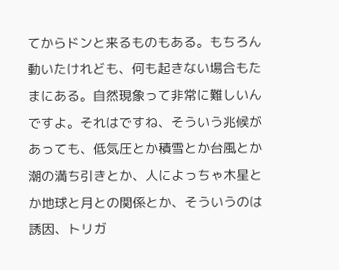てからドンと来るものもある。もちろん動いたけれども、何も起きない場合もたまにある。自然現象って非常に難しいんですよ。それはですね、そういう兆候があっても、低気圧とか積雪とか台風とか潮の満ち引きとか、人によっちゃ木星とか地球と月との関係とか、そういうのは誘因、トリガ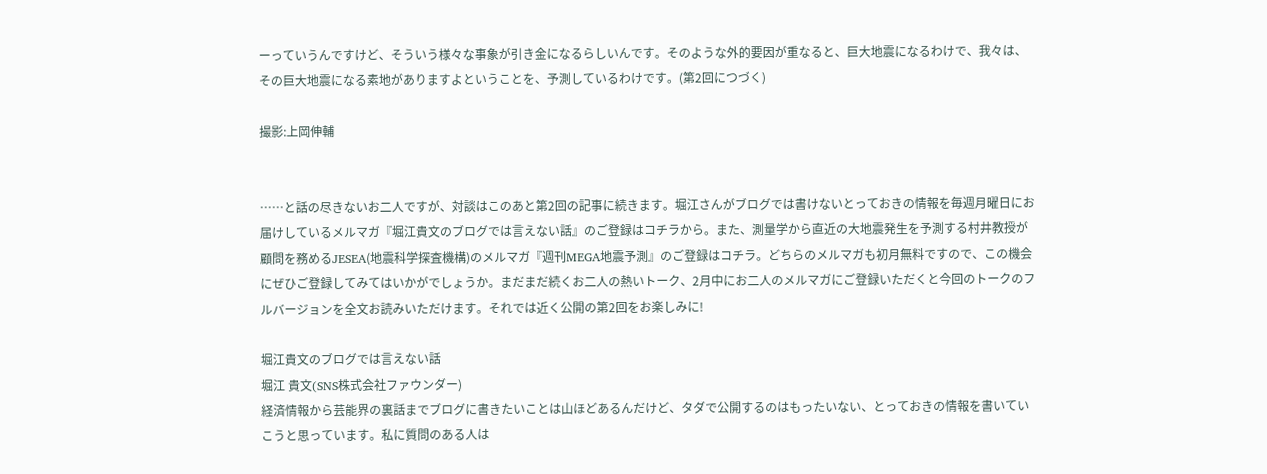ーっていうんですけど、そういう様々な事象が引き金になるらしいんです。そのような外的要因が重なると、巨大地震になるわけで、我々は、その巨大地震になる素地がありますよということを、予測しているわけです。(第2回につづく)

撮影:上岡伸輔


……と話の尽きないお二人ですが、対談はこのあと第2回の記事に続きます。堀江さんがブログでは書けないとっておきの情報を毎週月曜日にお届けしているメルマガ『堀江貴文のブログでは言えない話』のご登録はコチラから。また、測量学から直近の大地震発生を予測する村井教授が顧問を務めるJESEA(地震科学探査機構)のメルマガ『週刊MEGA地震予測』のご登録はコチラ。どちらのメルマガも初月無料ですので、この機会にぜひご登録してみてはいかがでしょうか。まだまだ続くお二人の熱いトーク、2月中にお二人のメルマガにご登録いただくと今回のトークのフルバージョンを全文お読みいただけます。それでは近く公開の第2回をお楽しみに!

堀江貴文のブログでは言えない話
堀江 貴文(SNS株式会社ファウンダー)
経済情報から芸能界の裏話までブログに書きたいことは山ほどあるんだけど、タダで公開するのはもったいない、とっておきの情報を書いていこうと思っています。私に質問のある人は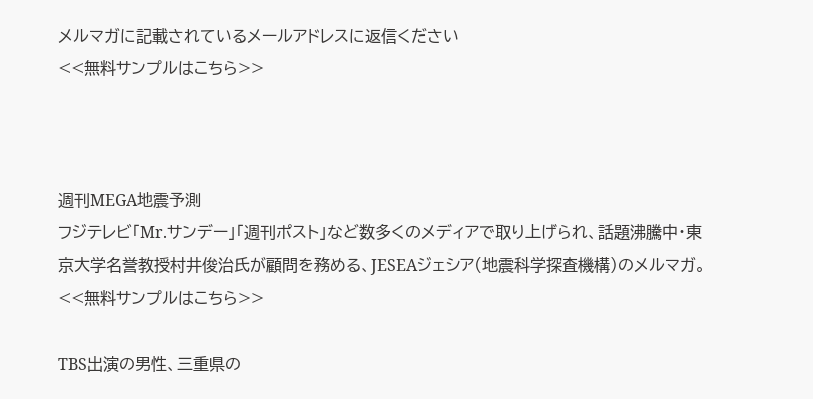メルマガに記載されているメールアドレスに返信ください
<<無料サンプルはこちら>>



週刊MEGA地震予測
フジテレビ「Mr.サンデー」「週刊ポスト」など数多くのメディアで取り上げられ、話題沸騰中・東京大学名誉教授村井俊治氏が顧問を務める、JESEAジェシア(地震科学探査機構)のメルマガ。
<<無料サンプルはこちら>>

TBS出演の男性、三重県の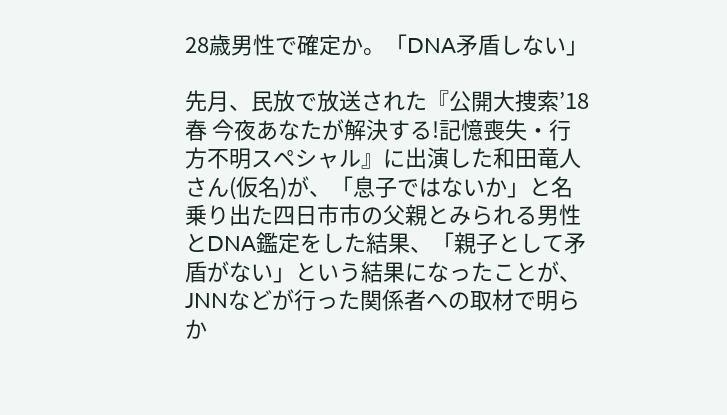28歳男性で確定か。「DNA矛盾しない」

先月、民放で放送された『公開大捜索’18春 今夜あなたが解決する!記憶喪失・行方不明スペシャル』に出演した和田竜人さん(仮名)が、「息子ではないか」と名乗り出た四日市市の父親とみられる男性とDNA鑑定をした結果、「親子として矛盾がない」という結果になったことが、JNNなどが行った関係者への取材で明らか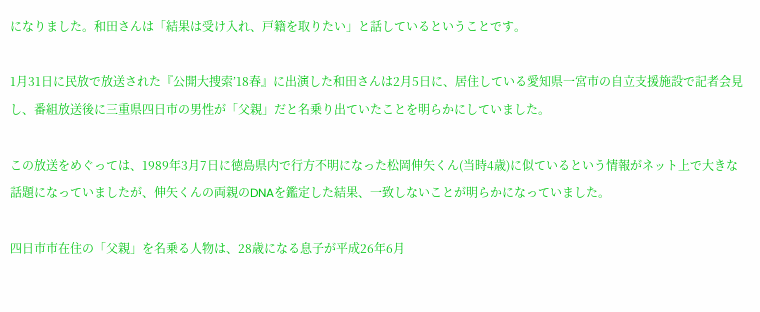になりました。和田さんは「結果は受け入れ、戸籍を取りたい」と話しているということです。

1月31日に民放で放送された『公開大捜索’18春』に出演した和田さんは2月5日に、居住している愛知県一宮市の自立支援施設で記者会見し、番組放送後に三重県四日市の男性が「父親」だと名乗り出ていたことを明らかにしていました。

この放送をめぐっては、1989年3月7日に徳島県内で行方不明になった松岡伸矢くん(当時4歳)に似ているという情報がネット上で大きな話題になっていましたが、伸矢くんの両親のDNAを鑑定した結果、一致しないことが明らかになっていました。

四日市市在住の「父親」を名乗る人物は、28歳になる息子が平成26年6月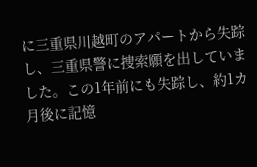に三重県川越町のアパートから失踪し、三重県警に捜索願を出していました。この1年前にも失踪し、約1カ月後に記憶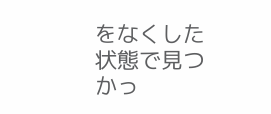をなくした状態で見つかっ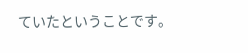ていたということです。